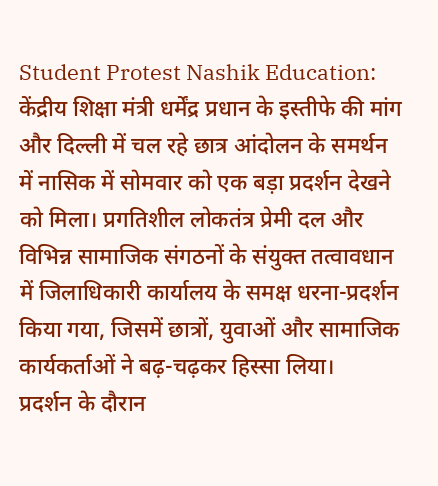Student Protest Nashik Education: केंद्रीय शिक्षा मंत्री धर्मेंद्र प्रधान के इस्तीफे की मांग और दिल्ली में चल रहे छात्र आंदोलन के समर्थन में नासिक में सोमवार को एक बड़ा प्रदर्शन देखने को मिला। प्रगतिशील लोकतंत्र प्रेमी दल और विभिन्न सामाजिक संगठनों के संयुक्त तत्वावधान में जिलाधिकारी कार्यालय के समक्ष धरना-प्रदर्शन किया गया, जिसमें छात्रों, युवाओं और सामाजिक कार्यकर्ताओं ने बढ़-चढ़कर हिस्सा लिया।
प्रदर्शन के दौरान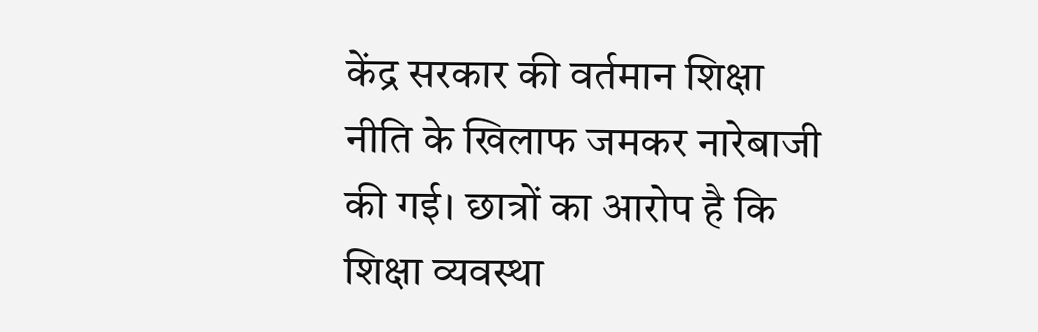केंद्र सरकार की वर्तमान शिक्षा नीति के खिलाफ जमकर नारेबाजी की गई। छात्रों का आरोप है कि शिक्षा व्यवस्था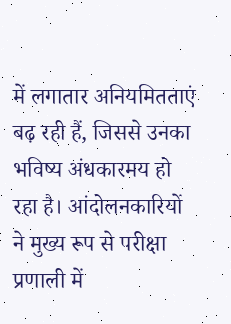में लगातार अनियमितताएं बढ़ रही हैं, जिससे उनका भविष्य अंधकारमय हो रहा है। आंदोलनकारियों ने मुख्य रूप से परीक्षा प्रणाली में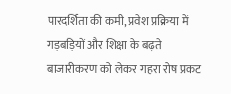पारदर्शिता की कमी, प्रवेश प्रक्रिया में गड़बड़ियों और शिक्षा के बढ़ते बाजारीकरण को लेकर गहरा रोष प्रकट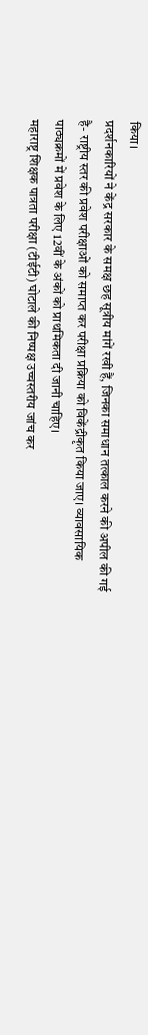किया।
प्रदर्शनकारियों ने केंद्र सरकार के समक्ष छह सूत्रीय मांगें रखी हैं, जिनका समाधान तत्काल करने की अपील की गई है- राष्ट्रीय स्तर की प्रवेश परीक्षाओं को समाप्त कर परीक्षा प्रक्रिया को विकेंद्रीकृत किया जाए। व्यावसायिक पाठ्यक्रमों में प्रवेश के लिए 12वीं के अंकों को प्राथमिकता दी जानी चाहिए।
महाराष्ट्र शिक्षक पात्रता परीक्षा (टीईटी) घोटाले की निष्पक्ष उच्चस्तरीय जांच कर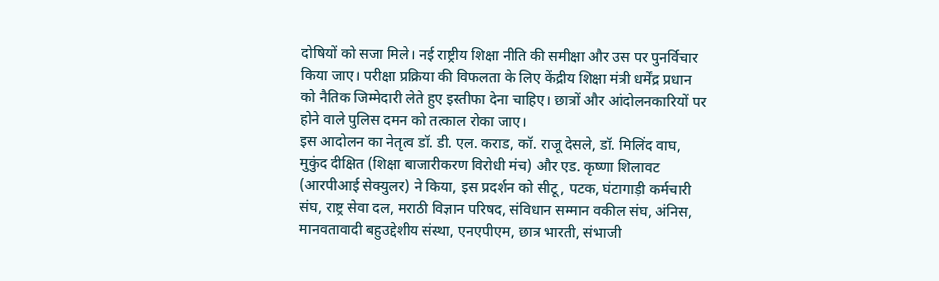दोषियों को सजा मिले। नई राष्ट्रीय शिक्षा नीति की समीक्षा और उस पर पुनर्विचार किया जाए। परीक्षा प्रक्रिया की विफलता के लिए केंद्रीय शिक्षा मंत्री धर्मेंद्र प्रधान को नैतिक जिम्मेदारी लेते हुए इस्तीफा देना चाहिए। छात्रों और आंदोलनकारियों पर होने वाले पुलिस दमन को तत्काल रोका जाए।
इस आदोलन का नेतृत्व डॉ. डी. एल. कराड, कॉ. राजू देसले, डॉ. मिलिंद वाघ, मुकुंद दीक्षित (शिक्षा बाजारीकरण विरोधी मंच) और एड. कृष्णा शिलावट (आरपीआई सेक्युलर) ने किया, इस प्रदर्शन को सीटू, पटक, घंटागाड़ी कर्मचारी संघ, राष्ट्र सेवा दल, मराठी विज्ञान परिषद, संविधान सम्मान वकील संघ, अंनिस, मानवतावादी बहुउद्देशीय संस्था, एनएपीएम, छात्र भारती, संभाजी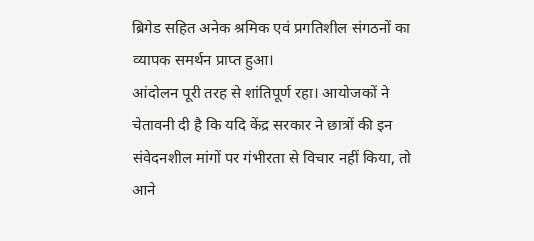ब्रिगेड सहित अनेक श्रमिक एवं प्रगतिशील संगठनों का व्यापक समर्थन प्राप्त हुआ।
आंदोलन पूरी तरह से शांतिपूर्ण रहा। आयोजकों ने चेतावनी दी है कि यदि केंद्र सरकार ने छात्रों की इन संवेदनशील मांगों पर गंभीरता से विचार नहीं किया, तो आने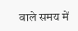वाले समय में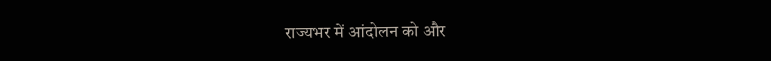राज्यभर में आंदोलन को और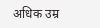अधिक उम्र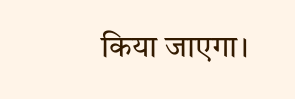किया जाएगा।